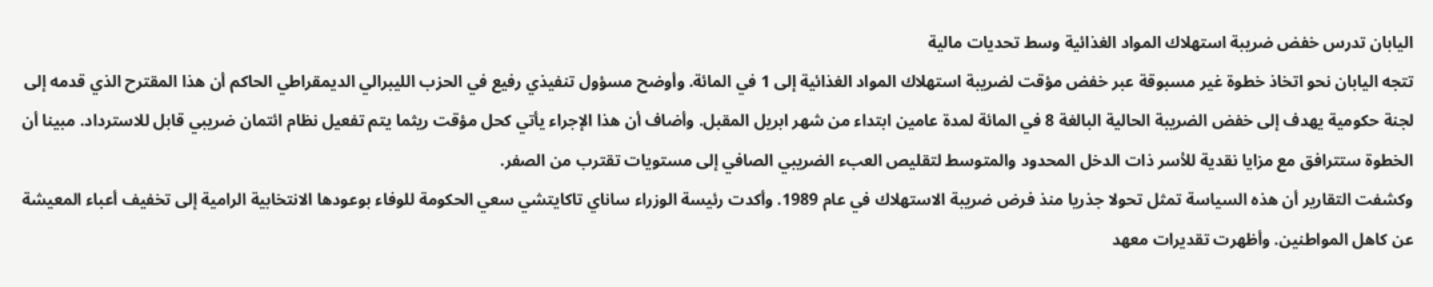اليابان تدرس خفض ضريبة استهلاك المواد الغذائية وسط تحديات مالية
تتجه اليابان نحو اتخاذ خطوة غير مسبوقة عبر خفض مؤقت لضريبة استهلاك المواد الغذائية إلى 1 في المائة. وأوضح مسؤول تنفيذي رفيع في الحزب الليبرالي الديمقراطي الحاكم أن هذا المقترح الذي قدمه إلى لجنة حكومية يهدف إلى خفض الضريبة الحالية البالغة 8 في المائة لمدة عامين ابتداء من شهر ابريل المقبل. وأضاف أن هذا الإجراء يأتي كحل مؤقت ريثما يتم تفعيل نظام ائتمان ضريبي قابل للاسترداد. مبينا أن الخطوة ستترافق مع مزايا نقدية للأسر ذات الدخل المحدود والمتوسط لتقليص العبء الضريبي الصافي إلى مستويات تقترب من الصفر.
وكشفت التقارير أن هذه السياسة تمثل تحولا جذريا منذ فرض ضريبة الاستهلاك في عام 1989. وأكدت رئيسة الوزراء ساناي تاكايتشي سعي الحكومة للوفاء بوعودها الانتخابية الرامية إلى تخفيف أعباء المعيشة عن كاهل المواطنين. وأظهرت تقديرات معهد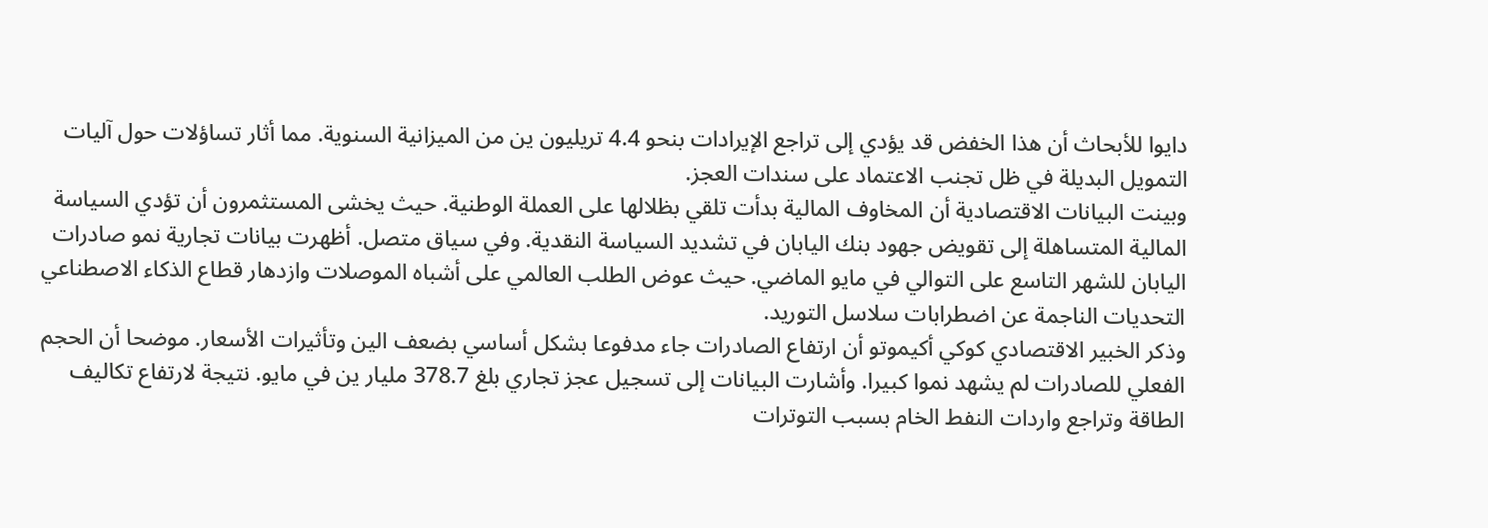دايوا للأبحاث أن هذا الخفض قد يؤدي إلى تراجع الإيرادات بنحو 4.4 تريليون ين من الميزانية السنوية. مما أثار تساؤلات حول آليات التمويل البديلة في ظل تجنب الاعتماد على سندات العجز.
وبينت البيانات الاقتصادية أن المخاوف المالية بدأت تلقي بظلالها على العملة الوطنية. حيث يخشى المستثمرون أن تؤدي السياسة المالية المتساهلة إلى تقويض جهود بنك اليابان في تشديد السياسة النقدية. وفي سياق متصل. أظهرت بيانات تجارية نمو صادرات اليابان للشهر التاسع على التوالي في مايو الماضي. حيث عوض الطلب العالمي على أشباه الموصلات وازدهار قطاع الذكاء الاصطناعي التحديات الناجمة عن اضطرابات سلاسل التوريد.
وذكر الخبير الاقتصادي كوكي أكيموتو أن ارتفاع الصادرات جاء مدفوعا بشكل أساسي بضعف الين وتأثيرات الأسعار. موضحا أن الحجم الفعلي للصادرات لم يشهد نموا كبيرا. وأشارت البيانات إلى تسجيل عجز تجاري بلغ 378.7 مليار ين في مايو. نتيجة لارتفاع تكاليف الطاقة وتراجع واردات النفط الخام بسبب التوترات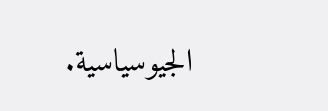الجيوسياسية.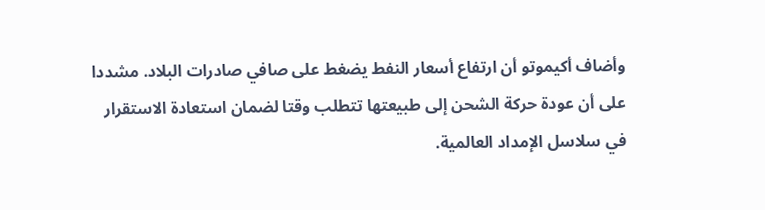وأضاف أكيموتو أن ارتفاع أسعار النفط يضغط على صافي صادرات البلاد. مشددا على أن عودة حركة الشحن إلى طبيعتها تتطلب وقتا لضمان استعادة الاستقرار في سلاسل الإمداد العالمية.